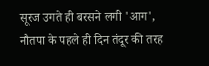सूरज उगते ही बरसने लगी 'आग', नौतपा के पहले ही दिन तंदूर की तरह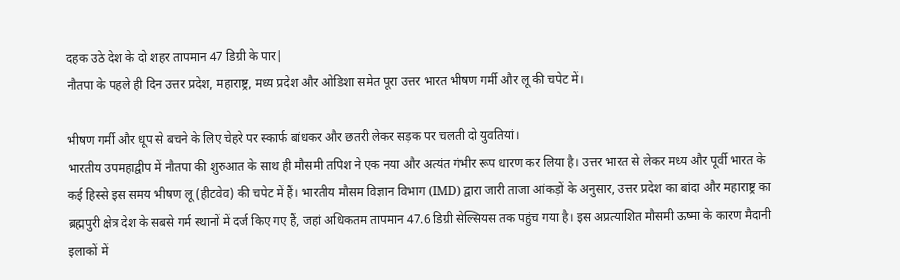दहक उठे देश के दो शहर तापमान 47 डिग्री के पार|
नौतपा के पहले ही दिन उत्तर प्रदेश, महाराष्ट्र, मध्य प्रदेश और ओडिशा समेत पूरा उत्तर भारत भीषण गर्मी और लू की चपेट में।

भीषण गर्मी और धूप से बचने के लिए चेहरे पर स्कार्फ बांधकर और छतरी लेकर सड़क पर चलती दो युवतियां।
भारतीय उपमहाद्वीप में नौतपा की शुरुआत के साथ ही मौसमी तपिश ने एक नया और अत्यंत गंभीर रूप धारण कर लिया है। उत्तर भारत से लेकर मध्य और पूर्वी भारत के कई हिस्से इस समय भीषण लू (हीटवेव) की चपेट में हैं। भारतीय मौसम विज्ञान विभाग (IMD) द्वारा जारी ताजा आंकड़ों के अनुसार, उत्तर प्रदेश का बांदा और महाराष्ट्र का ब्रह्मपुरी क्षेत्र देश के सबसे गर्म स्थानों में दर्ज किए गए हैं, जहां अधिकतम तापमान 47.6 डिग्री सेल्सियस तक पहुंच गया है। इस अप्रत्याशित मौसमी ऊष्मा के कारण मैदानी इलाकों में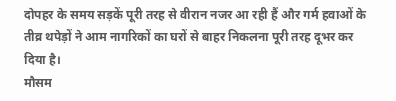दोपहर के समय सड़कें पूरी तरह से वीरान नजर आ रही हैं और गर्म हवाओं के तीव्र थपेड़ों ने आम नागरिकों का घरों से बाहर निकलना पूरी तरह दूभर कर दिया है।
मौसम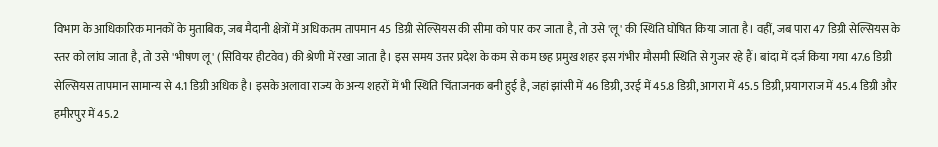विभाग के आधिकारिक मानकों के मुताबिक, जब मैदानी क्षेत्रों में अधिकतम तापमान 45 डिग्री सेल्सियस की सीमा को पार कर जाता है, तो उसे 'लू' की स्थिति घोषित किया जाता है। वहीं, जब पारा 47 डिग्री सेल्सियस के स्तर को लांघ जाता है, तो उसे 'भीषण लू' (सिवियर हीटवेव) की श्रेणी में रखा जाता है। इस समय उत्तर प्रदेश के कम से कम छह प्रमुख शहर इस गंभीर मौसमी स्थिति से गुजर रहे हैं। बांदा में दर्ज किया गया 47.6 डिग्री सेल्सियस तापमान सामान्य से 4.1 डिग्री अधिक है। इसके अलावा राज्य के अन्य शहरों में भी स्थिति चिंताजनक बनी हुई है, जहां झांसी में 46 डिग्री, उरई में 45.8 डिग्री, आगरा में 45.5 डिग्री, प्रयागराज में 45.4 डिग्री और हमीरपुर में 45.2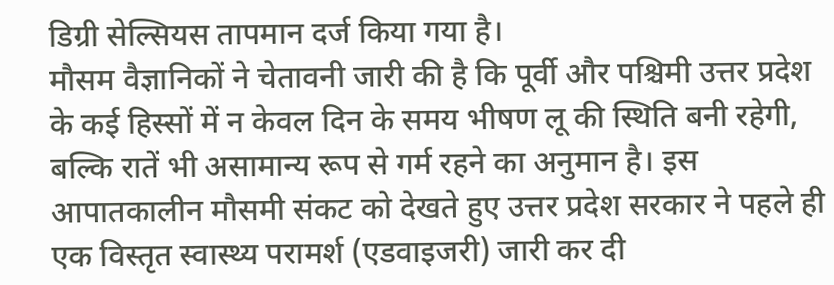डिग्री सेल्सियस तापमान दर्ज किया गया है।
मौसम वैज्ञानिकों ने चेतावनी जारी की है कि पूर्वी और पश्चिमी उत्तर प्रदेश के कई हिस्सों में न केवल दिन के समय भीषण लू की स्थिति बनी रहेगी, बल्कि रातें भी असामान्य रूप से गर्म रहने का अनुमान है। इस आपातकालीन मौसमी संकट को देखते हुए उत्तर प्रदेश सरकार ने पहले ही एक विस्तृत स्वास्थ्य परामर्श (एडवाइजरी) जारी कर दी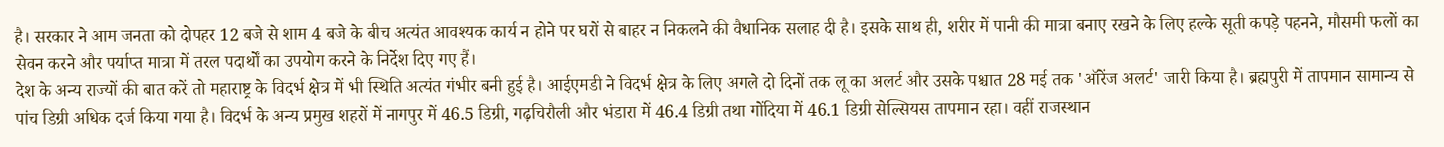है। सरकार ने आम जनता को दोपहर 12 बजे से शाम 4 बजे के बीच अत्यंत आवश्यक कार्य न होने पर घरों से बाहर न निकलने की वैधानिक सलाह दी है। इसके साथ ही, शरीर में पानी की मात्रा बनाए रखने के लिए हल्के सूती कपड़े पहनने, मौसमी फलों का सेवन करने और पर्याप्त मात्रा में तरल पदार्थों का उपयोग करने के निर्देश दिए गए हैं।
देश के अन्य राज्यों की बात करें तो महाराष्ट्र के विदर्भ क्षेत्र में भी स्थिति अत्यंत गंभीर बनी हुई है। आईएमडी ने विदर्भ क्षेत्र के लिए अगले दो दिनों तक लू का अलर्ट और उसके पश्चात 28 मई तक 'ऑरेंज अलर्ट' जारी किया है। ब्रह्मपुरी में तापमान सामान्य से पांच डिग्री अधिक दर्ज किया गया है। विदर्भ के अन्य प्रमुख शहरों में नागपुर में 46.5 डिग्री, गढ़चिरौली और भंडारा में 46.4 डिग्री तथा गोंदिया में 46.1 डिग्री सेल्सियस तापमान रहा। वहीं राजस्थान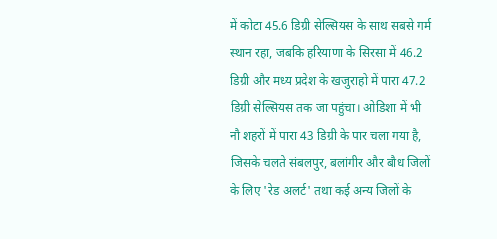में कोटा 45.6 डिग्री सेल्सियस के साथ सबसे गर्म स्थान रहा, जबकि हरियाणा के सिरसा में 46.2 डिग्री और मध्य प्रदेश के खजुराहो में पारा 47.2 डिग्री सेल्सियस तक जा पहुंचा। ओडिशा में भी नौ शहरों में पारा 43 डिग्री के पार चला गया है, जिसके चलते संबलपुर, बलांगीर और बौध जिलों के लिए 'रेड अलर्ट' तथा कई अन्य जिलों के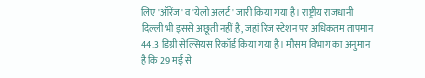लिए 'ऑरेंज' व 'येलो अलर्ट' जारी किया गया है। राष्ट्रीय राजधानी दिल्ली भी इससे अछूती नहीं है, जहां रिज स्टेशन पर अधिकतम तापमान 44.3 डिग्री सेल्सियस रिकॉर्ड किया गया है। मौसम विभाग का अनुमान है कि 29 मई से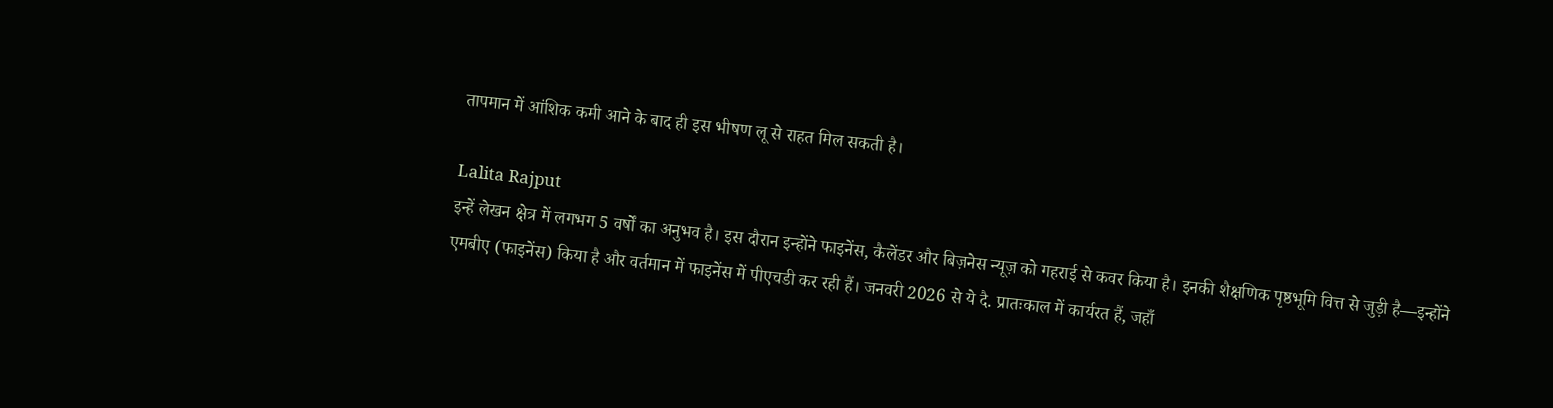तापमान में आंशिक कमी आने के बाद ही इस भीषण लू से राहत मिल सकती है।

Lalita Rajput
इन्हें लेखन क्षेत्र में लगभग 5 वर्षों का अनुभव है। इस दौरान इन्होंने फाइनेंस, कैलेंडर और बिज़नेस न्यूज़ को गहराई से कवर किया है। इनकी शैक्षणिक पृष्ठभूमि वित्त से जुड़ी है—इन्होंने एमबीए (फाइनेंस) किया है और वर्तमान में फाइनेंस में पीएचडी कर रही हैं। जनवरी 2026 से ये दै. प्रातःकाल में कार्यरत हैं, जहाँ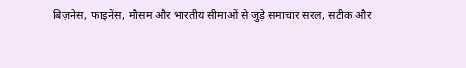बिज़नेस, फाइनेंस, मौसम और भारतीय सीमाओं से जुड़े समाचार सरल, सटीक और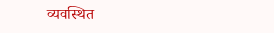व्यवस्थित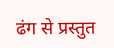ढंग से प्रस्तुत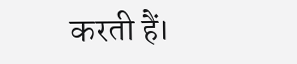करती हैं।